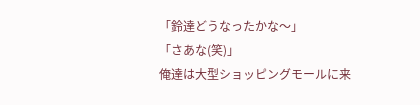「鈴達どうなったかな〜」
「さあな(笑)」
俺達は大型ショッピングモールに来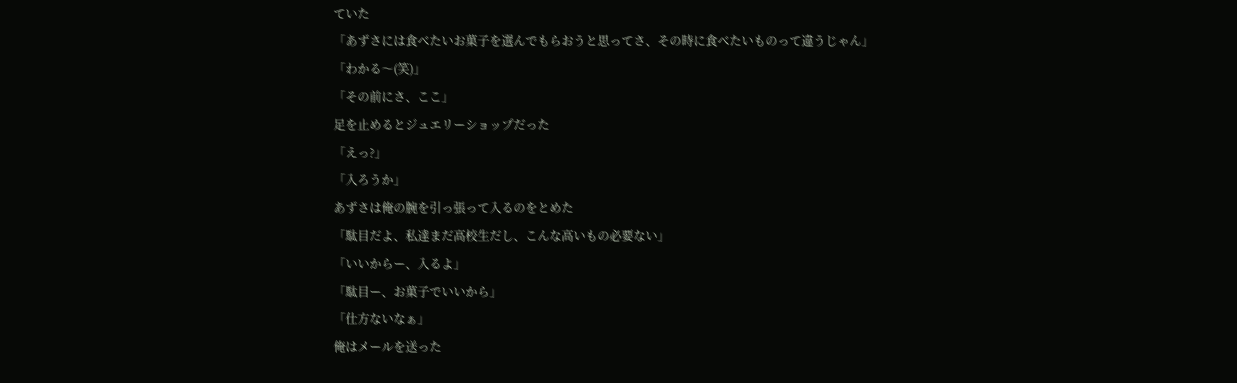ていた
「あずさには食べたいお菓子を選んでもらおうと思ってさ、その時に食べたいものって違うじゃん」
「わかる〜(笑)」
「その前にさ、ここ」
足を止めるとジュエリーショップだった
「えっ?」
「入ろうか」
あずさは俺の腕を引っ張って入るのをとめた
「駄目だよ、私達まだ高校生だし、こんな高いもの必要ない」
「いいからー、入るよ」
「駄目ー、お菓子でいいから」
「仕方ないなぁ」
俺はメールを送った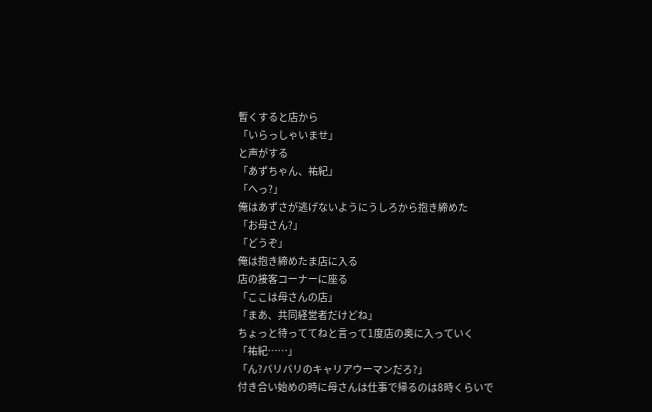暫くすると店から
「いらっしゃいませ」
と声がする
「あずちゃん、祐紀」
「へっ?」
俺はあずさが逃げないようにうしろから抱き締めた
「お母さん?」
「どうぞ」
俺は抱き締めたま店に入る
店の接客コーナーに座る
「ここは母さんの店」
「まあ、共同経営者だけどね」
ちょっと待っててねと言って1度店の奥に入っていく
「祐紀……」
「ん?バリバリのキャリアウーマンだろ?」
付き合い始めの時に母さんは仕事で帰るのは8時くらいで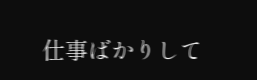仕事ばかりして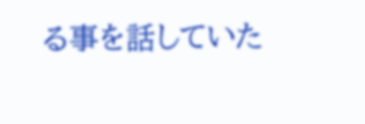る事を話していた